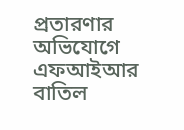প্রতারণার অভিযোগে এফআইআর বাতিল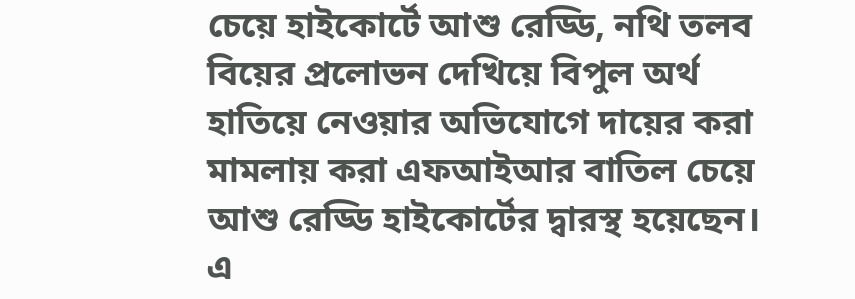চেয়ে হাইকোর্টে আশু রেড্ডি, নথি তলব
বিয়ের প্রলোভন দেখিয়ে বিপুল অর্থ হাতিয়ে নেওয়ার অভিযোগে দায়ের করা মামলায় করা এফআইআর বাতিল চেয়ে আশু রেড্ডি হাইকোর্টের দ্বারস্থ হয়েছেন। এ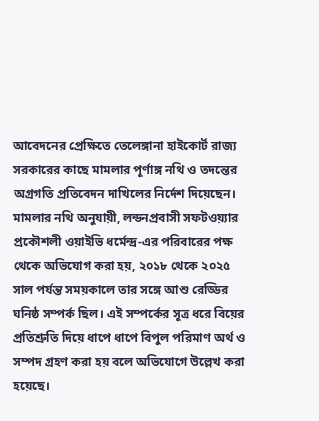আবেদনের প্রেক্ষিতে তেলেঙ্গানা হাইকোর্ট রাজ্য সরকারের কাছে মামলার পূর্ণাঙ্গ নথি ও তদন্তের অগ্রগতি প্রতিবেদন দাখিলের নির্দেশ দিয়েছেন।
মামলার নথি অনুযায়ী, লন্ডনপ্রবাসী সফটওয়্যার প্রকৌশলী ওয়াইভি ধর্মেন্দ্র-এর পরিবারের পক্ষ থেকে অভিযোগ করা হয়, ২০১৮ থেকে ২০২৫ সাল পর্যন্ত সময়কালে তার সঙ্গে আশু রেড্ডির ঘনিষ্ঠ সম্পর্ক ছিল। এই সম্পর্কের সূত্র ধরে বিয়ের প্রতিশ্রুতি দিয়ে ধাপে ধাপে বিপুল পরিমাণ অর্থ ও সম্পদ গ্রহণ করা হয় বলে অভিযোগে উল্লেখ করা হয়েছে।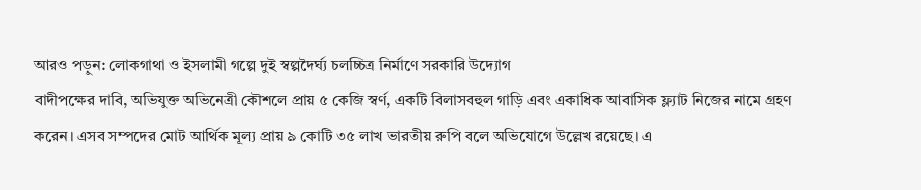আরও পড়ুন: লোকগাথা ও ইসলামী গল্পে দুই স্বল্পদৈর্ঘ্য চলচ্চিত্র নির্মাণে সরকারি উদ্যোগ
বাদীপক্ষের দাবি, অভিযুক্ত অভিনেত্রী কৌশলে প্রায় ৫ কেজি স্বর্ণ, একটি বিলাসবহুল গাড়ি এবং একাধিক আবাসিক ফ্ল্যাট নিজের নামে গ্রহণ করেন। এসব সম্পদের মোট আর্থিক মূল্য প্রায় ৯ কোটি ৩৫ লাখ ভারতীয় রুপি বলে অভিযোগে উল্লেখ রয়েছে। এ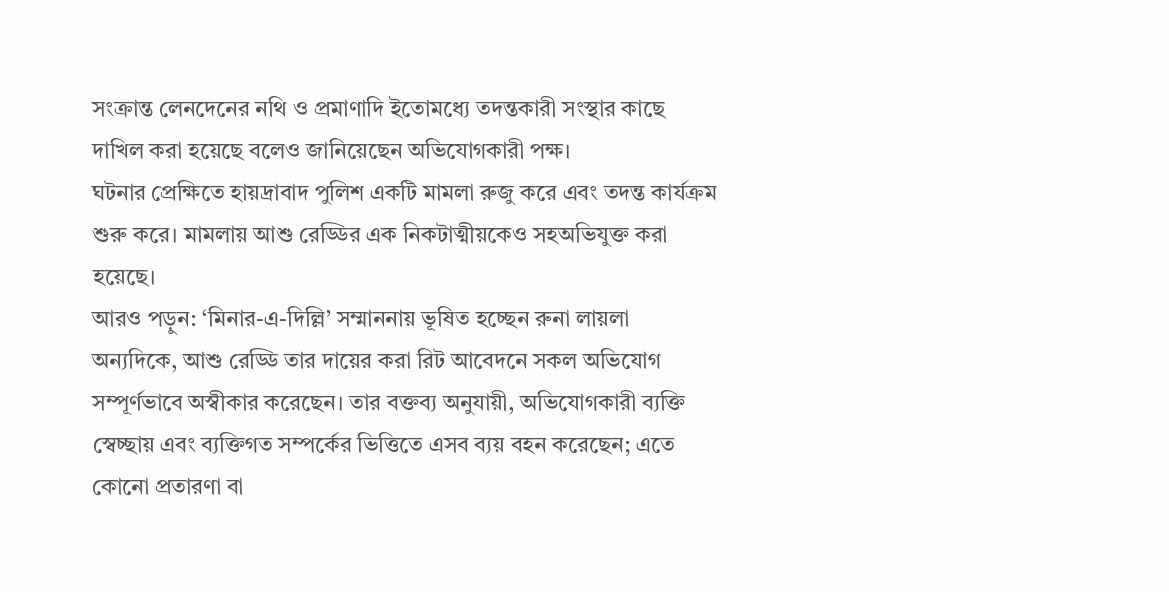সংক্রান্ত লেনদেনের নথি ও প্রমাণাদি ইতোমধ্যে তদন্তকারী সংস্থার কাছে দাখিল করা হয়েছে বলেও জানিয়েছেন অভিযোগকারী পক্ষ।
ঘটনার প্রেক্ষিতে হায়দ্রাবাদ পুলিশ একটি মামলা রুজু করে এবং তদন্ত কার্যক্রম শুরু করে। মামলায় আশু রেড্ডির এক নিকটাত্মীয়কেও সহঅভিযুক্ত করা হয়েছে।
আরও পড়ুন: ‘মিনার-এ-দিল্লি’ সম্মাননায় ভূষিত হচ্ছেন রুনা লায়লা
অন্যদিকে, আশু রেড্ডি তার দায়ের করা রিট আবেদনে সকল অভিযোগ সম্পূর্ণভাবে অস্বীকার করেছেন। তার বক্তব্য অনুযায়ী, অভিযোগকারী ব্যক্তি স্বেচ্ছায় এবং ব্যক্তিগত সম্পর্কের ভিত্তিতে এসব ব্যয় বহন করেছেন; এতে কোনো প্রতারণা বা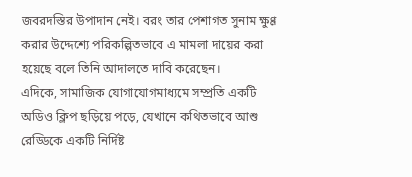জবরদস্তির উপাদান নেই। বরং তার পেশাগত সুনাম ক্ষুণ্ণ করার উদ্দেশ্যে পরিকল্পিতভাবে এ মামলা দায়ের করা হয়েছে বলে তিনি আদালতে দাবি করেছেন।
এদিকে, সামাজিক যোগাযোগমাধ্যমে সম্প্রতি একটি অডিও ক্লিপ ছড়িয়ে পড়ে, যেখানে কথিতভাবে আশু রেড্ডিকে একটি নির্দিষ্ট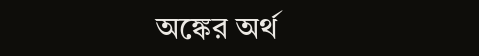অঙ্কের অর্থ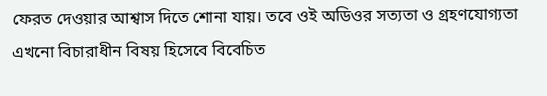ফেরত দেওয়ার আশ্বাস দিতে শোনা যায়। তবে ওই অডিওর সত্যতা ও গ্রহণযোগ্যতা এখনো বিচারাধীন বিষয় হিসেবে বিবেচিত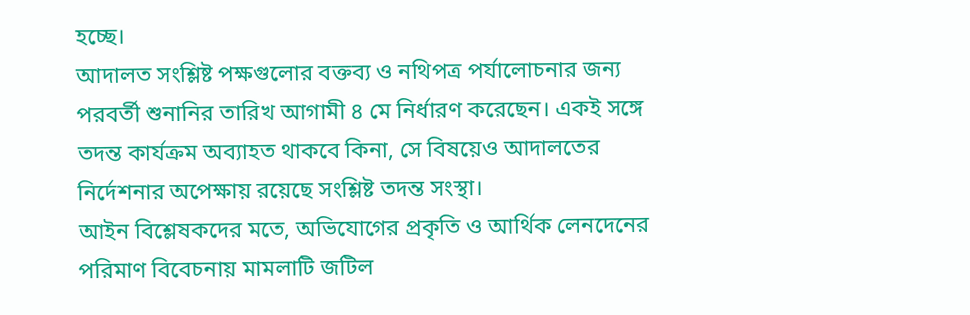হচ্ছে।
আদালত সংশ্লিষ্ট পক্ষগুলোর বক্তব্য ও নথিপত্র পর্যালোচনার জন্য পরবর্তী শুনানির তারিখ আগামী ৪ মে নির্ধারণ করেছেন। একই সঙ্গে তদন্ত কার্যক্রম অব্যাহত থাকবে কিনা, সে বিষয়েও আদালতের নির্দেশনার অপেক্ষায় রয়েছে সংশ্লিষ্ট তদন্ত সংস্থা।
আইন বিশ্লেষকদের মতে, অভিযোগের প্রকৃতি ও আর্থিক লেনদেনের পরিমাণ বিবেচনায় মামলাটি জটিল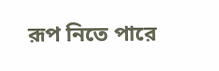রূপ নিতে পারে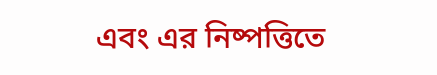এবং এর নিষ্পত্তিতে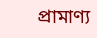প্রামাণ্য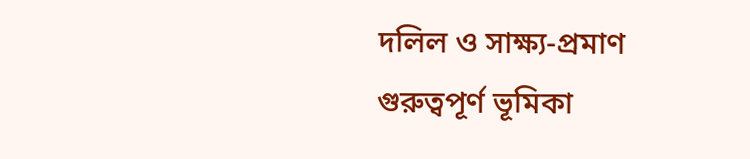দলিল ও সাক্ষ্য-প্রমাণ গুরুত্বপূর্ণ ভূমিকা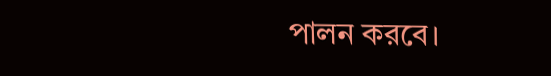পালন করবে।